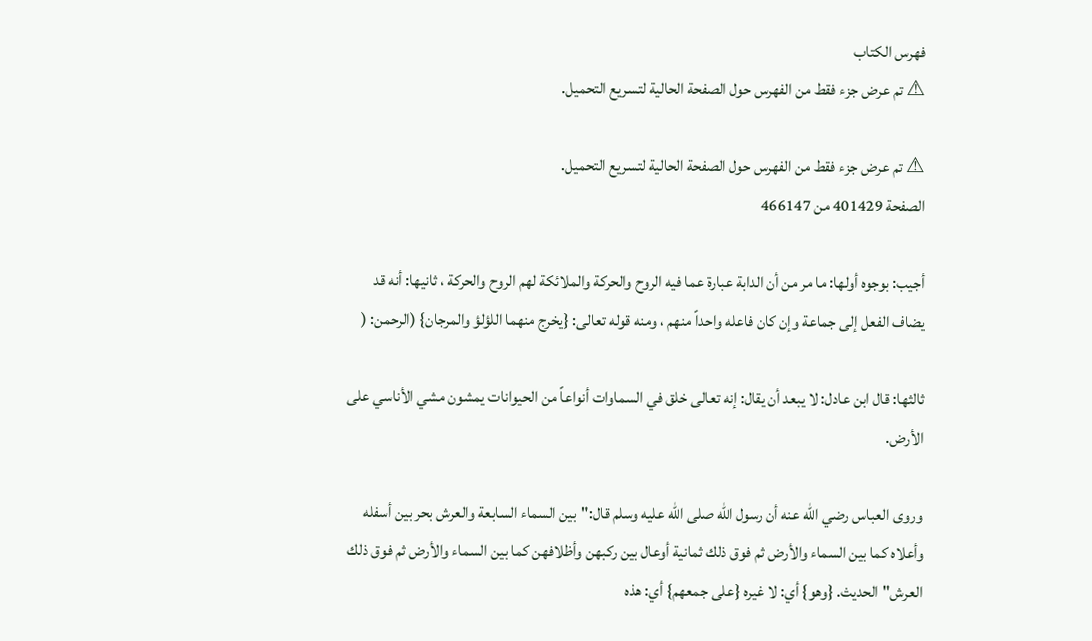فهرس الكتاب
⚠ تم عرض جزء فقط من الفهرس حول الصفحة الحالية لتسريع التحميل.

⚠ تم عرض جزء فقط من الفهرس حول الصفحة الحالية لتسريع التحميل.
الصفحة 401429 من 466147

أجيب: بوجوه أولها: ما مر من أن الدابة عبارة عما فيه الروح والحركة والملائكة لهم الروح والحركة ، ثانيها: أنه قد يضاف الفعل إلى جماعة وإن كان فاعله واحداً منهم ، ومنه قوله تعالى: {يخرج منهما اللؤلؤ والمرجان} (الرحمن: (

ثالثها: قال ابن عادل: لا يبعد أن يقال: إنه تعالى خلق في السماوات أنواعاً من الحيوانات يمشون مشي الأناسي على الأرض.

وروى العباس رضي الله عنه أن رسول الله صلى الله عليه وسلم قال:"بين السماء السابعة والعرش بحر بين أسفله وأعلاه كما بين السماء والأرض ثم فوق ذلك ثمانية أوعال بين ركبهن وأظلافهن كما بين السماء والأرض ثم فوق ذلك العرش"الحديث. {وهو} أي: لا غيره {على جمعهم} أي: هذه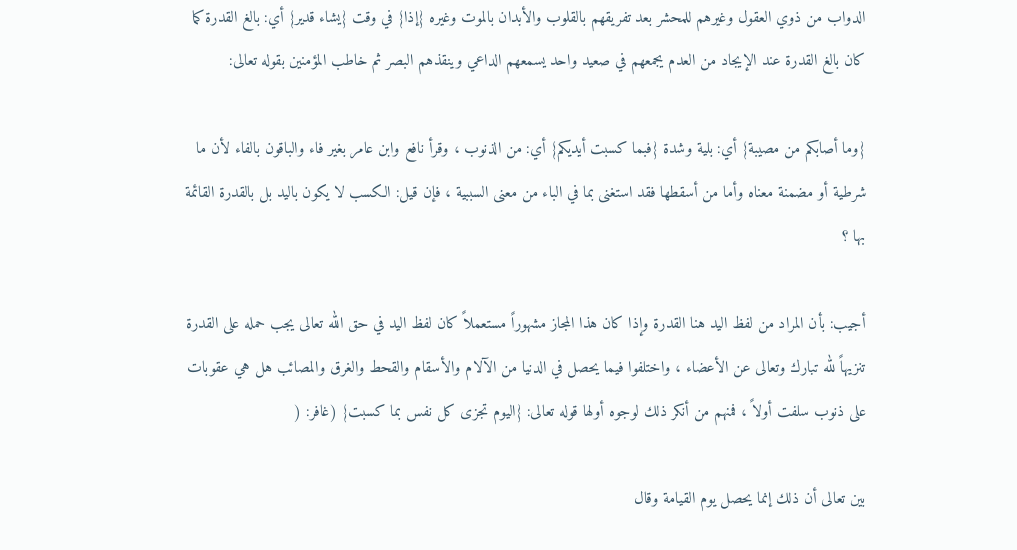الدواب من ذوي العقول وغيرهم للمحشر بعد تفريقهم بالقلوب والأبدان بالموت وغيره {إذا} في وقت {يشاء قدير} أي: بالغ القدرة كما كان بالغ القدرة عند الإيجاد من العدم يجمعهم في صعيد واحد يسمعهم الداعي وينقذهم البصر ثم خاطب المؤمنين بقوله تعالى:

{وما أصابكم من مصيبة} أي: بلية وشدة {فبما كسبت أيديكم} أي: من الذنوب ، وقرأ نافع وابن عامر بغير فاء والباقون بالفاء لأن ما شرطية أو مضمنة معناه وأما من أسقطها فقد استغنى بما في الباء من معنى السببية ، فإن قيل: الكسب لا يكون باليد بل بالقدرة القائمة بها ؟

أجيب: بأن المراد من لفظ اليد هنا القدرة وإذا كان هذا المجاز مشهوراً مستعملاً كان لفظ اليد في حق الله تعالى يجب حمله على القدرة تنزيهاً لله تبارك وتعالى عن الأعضاء ، واختلفوا فيما يحصل في الدنيا من الآلام والأسقام والقحط والغرق والمصائب هل هي عقوبات على ذنوب سلفت أولاً ، فمنهم من أنكر ذلك لوجوه أولها قوله تعالى: {اليوم تجزى كل نفس بما كسبت} (غافر: (

بين تعالى أن ذلك إنما يحصل يوم القيامة وقال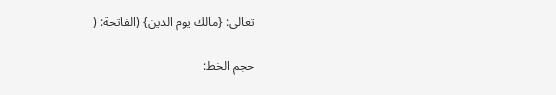تعالى: {مالك يوم الدين} (الفاتحة: (

حجم الخط: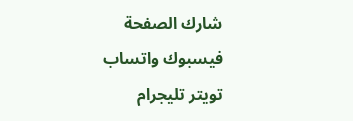شارك الصفحة
فيسبوك واتساب تويتر تليجرام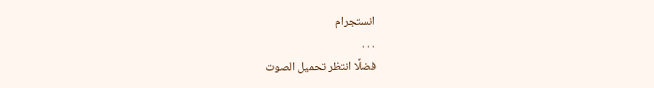انستجرام
. . .
فضلًا انتظر تحميل الصوت